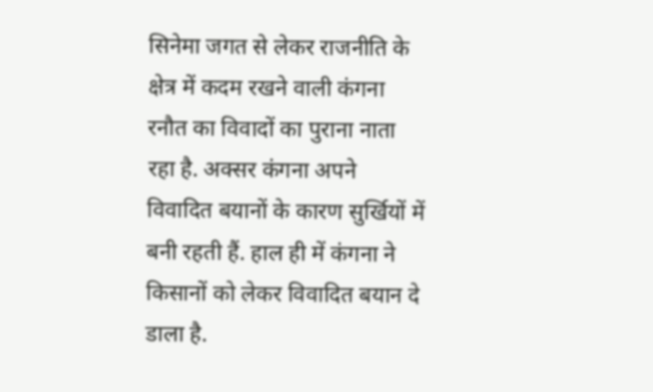सिनेमा जगत से लेकर राजनीति के क्षेत्र में कदम रखने वाली कंगना रनौत का विवादों का पुराना नाता रहा है. अक्सर कंगना अपने विवादित बयानों के कारण सुर्खियों में बनी रहती हैं. हाल ही में कंगना ने किसानों को लेकर विवादित बयान दे डाला है.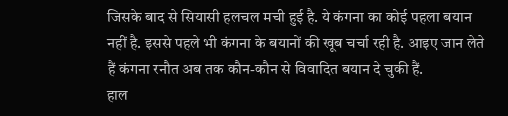जिसके बाद से सियासी हलचल मची हुई है. ये कंगना का कोई पहला बयान नहीं है. इससे पहले भी कंगना के बयानों की खूब चर्चा रही है. आइए जान लेते हैं कंगना रनौत अब तक कौन-कौन से विवादित बयान दे चुकी हैं.
हाल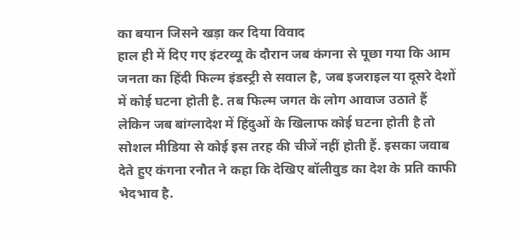का बयान जिसने खड़ा कर दिया विवाद
हाल ही में दिए गए इंटरव्यू के दौरान जब कंगना से पूछा गया कि आम जनता का हिंदी फिल्म इंडस्ट्री से सवाल है, जब इजराइल या दूसरे देशों में कोई घटना होती है. तब फिल्म जगत के लोग आवाज उठाते हैं लेकिन जब बांग्लादेश में हिंदुओं के खिलाफ कोई घटना होती है तो सोशल मीडिया से कोई इस तरह की चीजें नहीं होती हैं. इसका जवाब देते हुए कंगना रनौत ने कहा कि देखिए बॉलीवुड का देश के प्रति काफी भेदभाव है.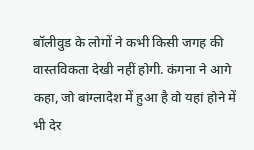बॉलीवुड के लोगों ने कभी किसी जगह की वास्तविकता देखी नहीं होगी. कंगना ने आगे कहा, जो बांग्लादेश में हुआ है वो यहां होने में भी देर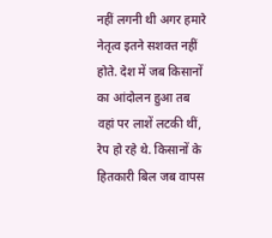नहीं लगनी थी अगर हमारे नेतृत्व इतने सशक्त नहीं होते. देश में जब किसानों का आंदोलन हुआ तब वहां पर लाशें लटकी थीं, रेप हो रहे थे. किसानों के हितकारी बिल जब वापस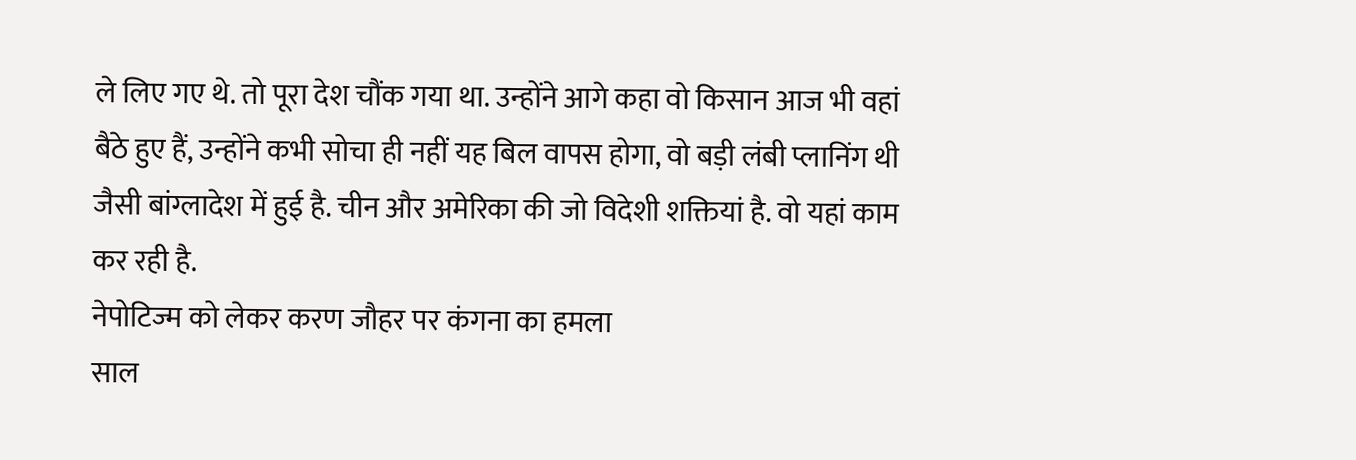ले लिए गए थे. तो पूरा देश चौंक गया था. उन्होंने आगे कहा वो किसान आज भी वहां बैठे हुए हैं, उन्होंने कभी सोचा ही नहीं यह बिल वापस होगा, वो बड़ी लंबी प्लानिंग थी जैसी बांग्लादेश में हुई है. चीन और अमेरिका की जो विदेशी शक्तियां है. वो यहां काम कर रही है.
नेपोटिज्म को लेकर करण जौहर पर कंगना का हमला
साल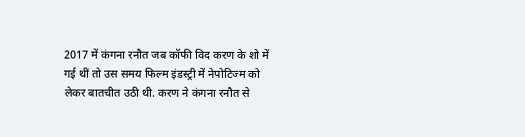2017 में कंगना रनौत जब कॉफी विद करण के शो में गई थीं तो उस समय फिल्म इंडस्ट्री में नेपोटिज्म को लेकर बातचीत उठी थी. करण ने कंगना रनौत से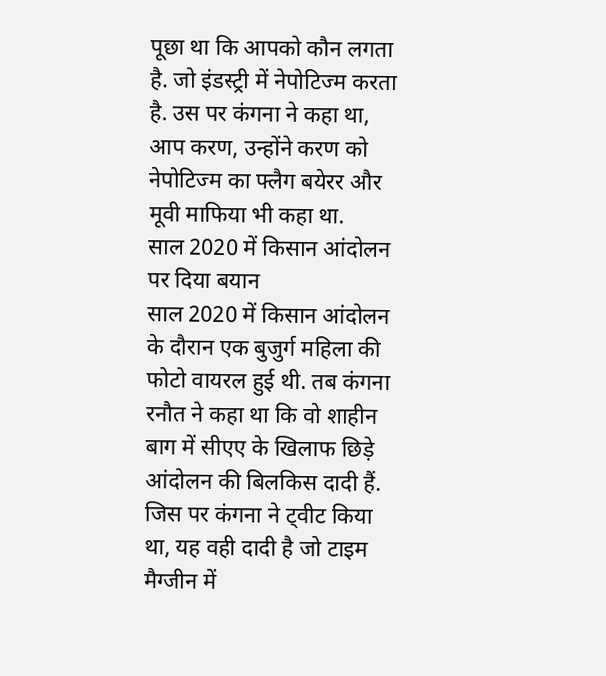पूछा था कि आपको कौन लगता है. जो इंडस्ट्री में नेपोटिज्म करता है. उस पर कंगना ने कहा था, आप करण, उन्होंने करण को नेपोटिज्म का फ्लैग बयेरर और मूवी माफिया भी कहा था.
साल 2020 में किसान आंदोलन पर दिया बयान
साल 2020 में किसान आंदोलन के दौरान एक बुजुर्ग महिला की फोटो वायरल हुई थी. तब कंगना रनौत ने कहा था कि वो शाहीन बाग में सीएए के खिलाफ छिड़े आंदोलन की बिलकिस दादी हैं. जिस पर कंगना ने ट्वीट किया था, यह वही दादी है जो टाइम मैग्जीन में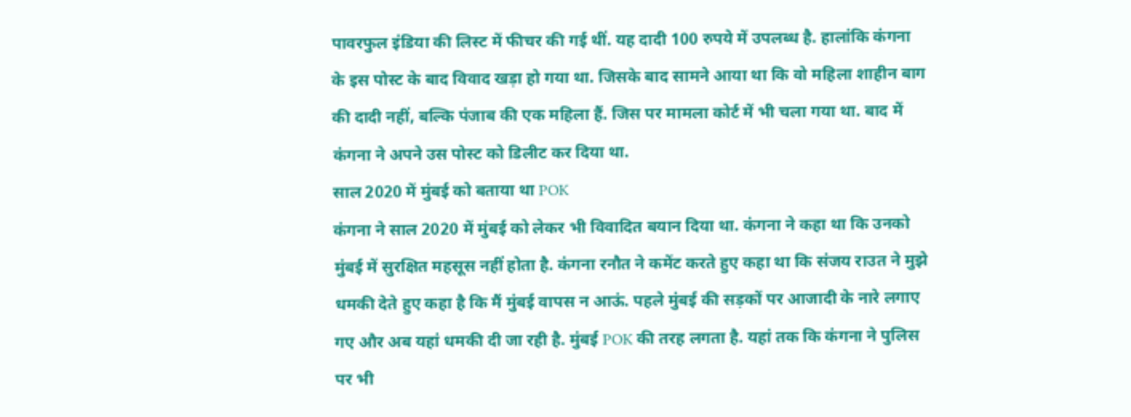पावरफुल इंडिया की लिस्ट में फीचर की गई थीं. यह दादी 100 रुपये में उपलब्ध है. हालांकि कंगना के इस पोस्ट के बाद विवाद खड़ा हो गया था. जिसके बाद सामने आया था कि वो महिला शाहीन बाग की दादी नहीं, बल्कि पंजाब की एक महिला हैं. जिस पर मामला कोर्ट में भी चला गया था. बाद में कंगना ने अपने उस पोस्ट को डिलीट कर दिया था.
साल 2020 में मुंबई को बताया था POK
कंगना ने साल 2020 में मुंबई को लेकर भी विवादित बयान दिया था. कंगना ने कहा था कि उनको मुंबई में सुरक्षित महसूस नहीं होता है. कंगना रनौत ने कमेंट करते हुए कहा था कि संजय राउत ने मुझे धमकी देते हुए कहा है कि मैं मुंबई वापस न आऊं. पहले मुंबई की सड़कों पर आजादी के नारे लगाए गए और अब यहां धमकी दी जा रही है. मुंबई POK की तरह लगता है. यहां तक कि कंगना ने पुलिस पर भी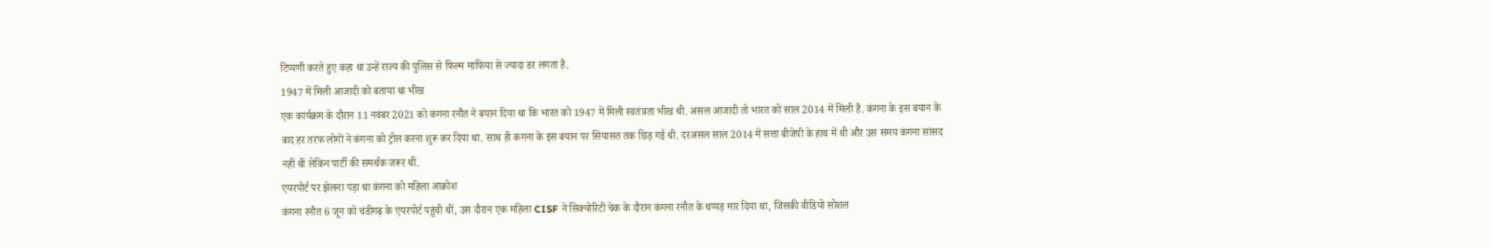टिप्पणी करते हुए कहा था उन्हें राज्य की पुलिस से फिल्म माफिया से ज्यादा डर लगता है.
1947 में मिली आजादी को बताया था भीख
एक कार्यक्रम के दौरान 11 नवंबर 2021 को कंगना रनौत ने बयान दिया था कि भारत को 1947 में मिली स्वतंत्रता भीख थी. असल आजादी तो भारत को साल 2014 में मिली है. कंगना के इस बयान के बाद हर तरफ लोगों ने कंगना को ट्रोल करना शुरू कर दिया था. साथ ही कंगना के इस बयान पर सियासत तक छिड़ गई थी. दरअसल साल 2014 में सत्ता बीजेपी के हाथ में थी और उस समय कंगना सांसद नहीं थीं लेकिन पार्टी की समर्थक जरूर थीं.
एयरपोर्ट पर झेलना पड़ा था कंगना को महिला आक्रोश
कंगना रनौत 6 जून को चंडीगढ़ के एयरपोर्ट पहुंची थीं, उस दौरान एक महिला CISF ने सिक्योरिटी चेक के दौरान कंगना रनौत के थप्पड़ मार दिया था, जिसकी वीडियो सोशल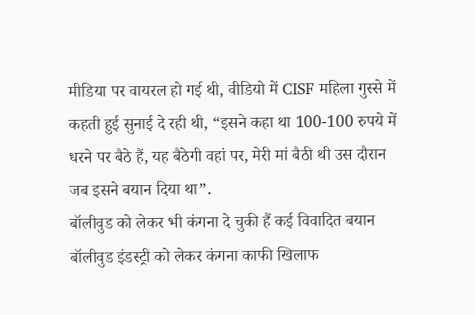मीडिया पर वायरल हो गई थी, वीडियो में CISF महिला गुस्से में कहती हुई सुनाई दे रही थी, “इसने कहा था 100-100 रुपये में धरने पर बैठे हैं, यह बैठेगी वहां पर, मेरी मां बैठी थी उस दौरान जब इसने बयान दिया था”.
बॉलीवुड को लेकर भी कंगना दे चुकी हैं कई विवादित बयान
बॉलीवुड इंडस्ट्री को लेकर कंगना काफी खिलाफ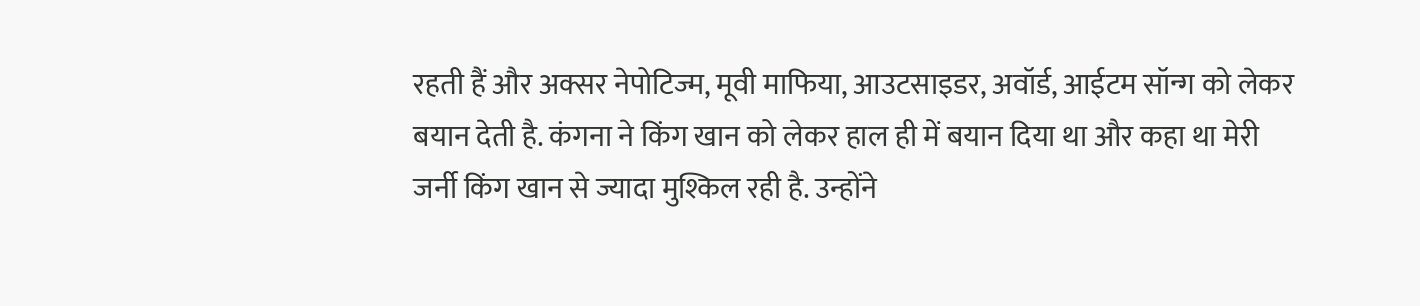रहती हैं और अक्सर नेपोटिज्म, मूवी माफिया, आउटसाइडर, अवॉर्ड, आईटम सॉन्ग को लेकर बयान देती है. कंगना ने किंग खान को लेकर हाल ही में बयान दिया था और कहा था मेरी जर्नी किंग खान से ज्यादा मुश्किल रही है. उन्होंने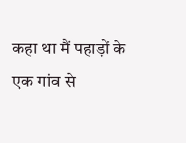कहा था मैं पहाड़ों के एक गांव से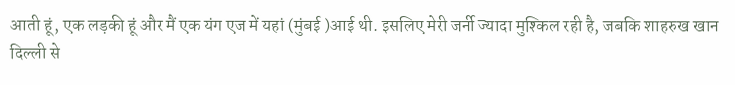आती हूं, एक लड़की हूं और मैं एक यंग एज में यहां (मुंबई )आई थी. इसलिए मेरी जर्नी ज्यादा मुश्किल रही है, जबकि शाहरुख खान दिल्ली से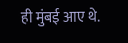ही मुंबई आए थे.